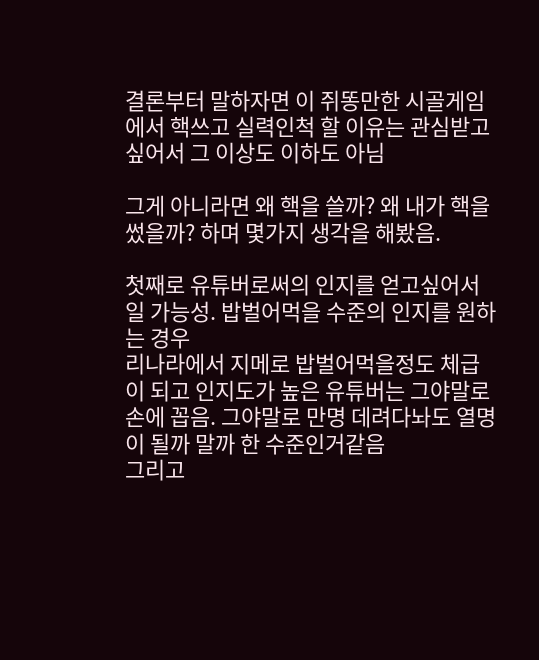결론부터 말하자면 이 쥐똥만한 시골게임에서 핵쓰고 실력인척 할 이유는 관심받고싶어서 그 이상도 이하도 아님

그게 아니라면 왜 핵을 쓸까? 왜 내가 핵을 썼을까? 하며 몇가지 생각을 해봤음.

첫째로 유튜버로써의 인지를 얻고싶어서일 가능성. 밥벌어먹을 수준의 인지를 원하는 경우
리나라에서 지메로 밥벌어먹을정도 체급이 되고 인지도가 높은 유튜버는 그야말로 손에 꼽음. 그야말로 만명 데려다놔도 열명이 될까 말까 한 수준인거같음
그리고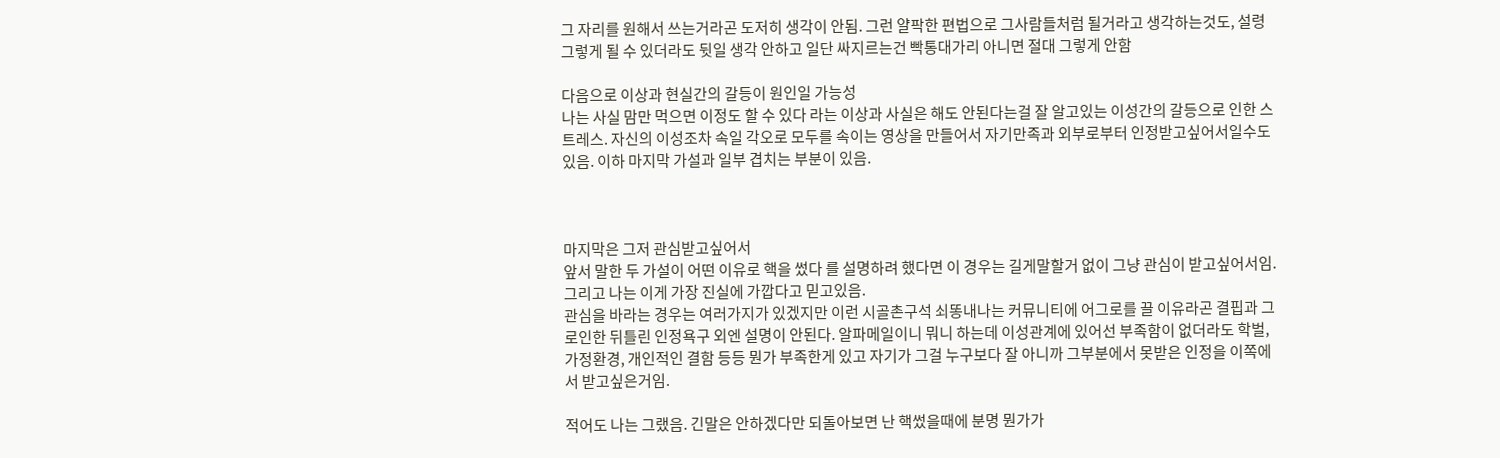그 자리를 원해서 쓰는거라곤 도저히 생각이 안됨. 그런 얄팍한 편법으로 그사람들처럼 될거라고 생각하는것도, 설령 그렇게 될 수 있더라도 뒷일 생각 안하고 일단 싸지르는건 빡통대가리 아니면 절대 그렇게 안함

다음으로 이상과 현실간의 갈등이 원인일 가능성
나는 사실 맘만 먹으면 이정도 할 수 있다 라는 이상과 사실은 해도 안된다는걸 잘 알고있는 이성간의 갈등으로 인한 스트레스. 자신의 이성조차 속일 각오로 모두를 속이는 영상을 만들어서 자기만족과 외부로부터 인정받고싶어서일수도 있음. 이하 마지막 가설과 일부 겹치는 부분이 있음.



마지막은 그저 관심받고싶어서
앞서 말한 두 가설이 어떤 이유로 핵을 썼다 를 설명하려 했다면 이 경우는 길게말할거 없이 그냥 관심이 받고싶어서임. 그리고 나는 이게 가장 진실에 가깝다고 믿고있음.
관심을 바라는 경우는 여러가지가 있겠지만 이런 시골촌구석 쇠똥내나는 커뮤니티에 어그로를 끌 이유라곤 결핍과 그로인한 뒤틀린 인정욕구 외엔 설명이 안된다. 알파메일이니 뭐니 하는데 이성관계에 있어선 부족함이 없더라도 학벌, 가정환경, 개인적인 결함 등등 뭔가 부족한게 있고 자기가 그걸 누구보다 잘 아니까 그부분에서 못받은 인정을 이쪽에서 받고싶은거임.

적어도 나는 그랬음. 긴말은 안하겠다만 되돌아보면 난 핵썼을때에 분명 뭔가가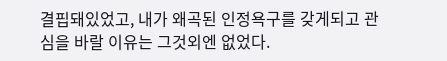결핍돼있었고, 내가 왜곡된 인정욕구를 갖게되고 관심을 바랄 이유는 그것외엔 없었다.